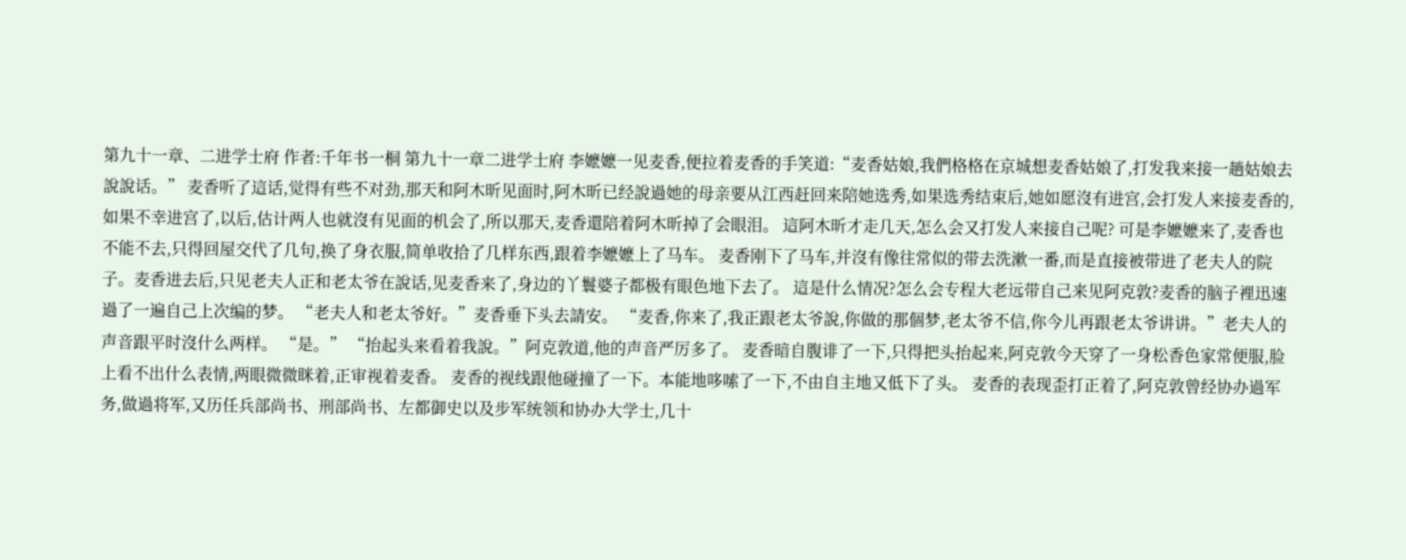第九十一章、二进学士府 作者:千年书一桐 第九十一章二进学士府 李嬷嬷一见麦香,便拉着麦香的手笑道:“麦香姑娘,我們格格在京城想麦香姑娘了,打发我来接一趟姑娘去說說话。” 麦香听了這话,觉得有些不对劲,那天和阿木昕见面时,阿木昕已经說過她的母亲要从江西赶回来陪她选秀,如果选秀结束后,她如愿沒有进宫,会打发人来接麦香的,如果不幸进宫了,以后,估计两人也就沒有见面的机会了,所以那天,麦香還陪着阿木昕掉了会眼泪。 這阿木昕才走几天,怎么会又打发人来接自己呢? 可是李嬷嬷来了,麦香也不能不去,只得回屋交代了几句,换了身衣服,简单收拾了几样东西,跟着李嬷嬷上了马车。 麦香刚下了马车,并沒有像往常似的带去洗漱一番,而是直接被带进了老夫人的院子。麦香进去后,只见老夫人正和老太爷在說话,见麦香来了,身边的丫鬟婆子都极有眼色地下去了。 這是什么情况?怎么会专程大老远带自己来见阿克敦?麦香的脑子裡迅速過了一遍自己上次编的梦。 “老夫人和老太爷好。”麦香垂下头去請安。 “麦香,你来了,我正跟老太爷說,你做的那個梦,老太爷不信,你今儿再跟老太爷讲讲。”老夫人的声音跟平时沒什么两样。 “是。” “抬起头来看着我說。”阿克敦道,他的声音严厉多了。 麦香暗自腹诽了一下,只得把头抬起来,阿克敦今天穿了一身松香色家常便服,脸上看不出什么表情,两眼微微眯着,正审视着麦香。 麦香的视线跟他碰撞了一下。本能地哆嗦了一下,不由自主地又低下了头。 麦香的表现歪打正着了,阿克敦曾经协办過军务,做過将军,又历任兵部尚书、刑部尚书、左都御史以及步军统领和协办大学士,几十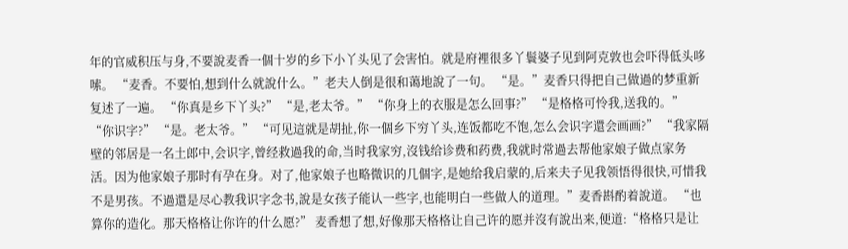年的官威积压与身,不要說麦香一個十岁的乡下小丫头见了会害怕。就是府裡很多丫鬟婆子见到阿克敦也会吓得低头哆嗦。 “麦香。不要怕,想到什么就說什么。”老夫人倒是很和蔼地說了一句。 “是。”麦香只得把自己做過的梦重新复述了一遍。 “你真是乡下丫头?” “是,老太爷。” “你身上的衣服是怎么回事?” “是格格可怜我,送我的。” “你识字?” “是。老太爷。” “可见這就是胡扯,你一個乡下穷丫头,连饭都吃不饱,怎么会识字還会画画?” “我家隔壁的邻居是一名土郎中,会识字,曾经救過我的命,当时我家穷,沒钱给诊费和药费,我就时常過去帮他家娘子做点家务活。因为他家娘子那时有孕在身。对了,他家娘子也略微识的几個字,是她给我启蒙的,后来夫子见我领悟得很快,可惜我不是男孩。不過還是尽心教我识字念书,說是女孩子能认一些字,也能明白一些做人的道理。”麦香斟酌着說道。 “也算你的造化。那天格格让你许的什么愿?” 麦香想了想,好像那天格格让自己许的愿并沒有說出来,便道:“格格只是让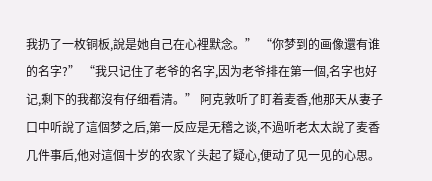我扔了一枚铜板,說是她自己在心裡默念。” “你梦到的画像還有谁的名字?” “我只记住了老爷的名字,因为老爷排在第一個,名字也好记,剩下的我都沒有仔细看清。” 阿克敦听了盯着麦香,他那天从妻子口中听說了這個梦之后,第一反应是无稽之谈,不過听老太太說了麦香几件事后,他对這個十岁的农家丫头起了疑心,便动了见一见的心思。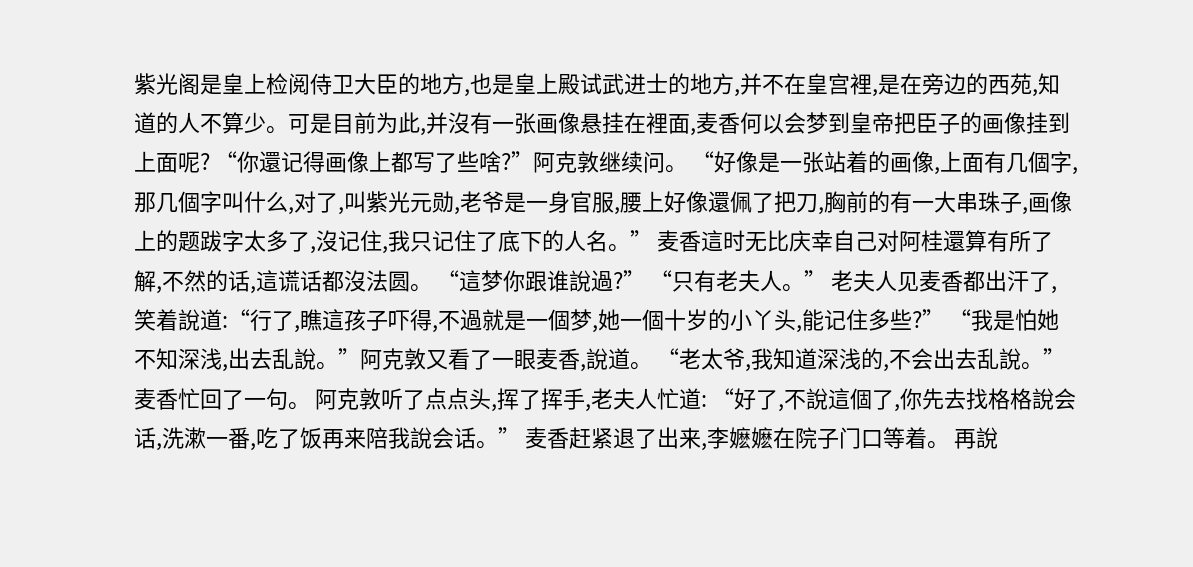紫光阁是皇上检阅侍卫大臣的地方,也是皇上殿试武进士的地方,并不在皇宫裡,是在旁边的西苑,知道的人不算少。可是目前为此,并沒有一张画像悬挂在裡面,麦香何以会梦到皇帝把臣子的画像挂到上面呢? “你還记得画像上都写了些啥?”阿克敦继续问。 “好像是一张站着的画像,上面有几個字,那几個字叫什么,对了,叫紫光元勋,老爷是一身官服,腰上好像還佩了把刀,胸前的有一大串珠子,画像上的题跋字太多了,沒记住,我只记住了底下的人名。” 麦香這时无比庆幸自己对阿桂還算有所了解,不然的话,這谎话都沒法圆。 “這梦你跟谁說過?” “只有老夫人。” 老夫人见麦香都出汗了,笑着說道:“行了,瞧這孩子吓得,不過就是一個梦,她一個十岁的小丫头,能记住多些?” “我是怕她不知深浅,出去乱說。”阿克敦又看了一眼麦香,說道。 “老太爷,我知道深浅的,不会出去乱說。”麦香忙回了一句。 阿克敦听了点点头,挥了挥手,老夫人忙道: “好了,不說這個了,你先去找格格說会话,洗漱一番,吃了饭再来陪我說会话。” 麦香赶紧退了出来,李嬷嬷在院子门口等着。 再說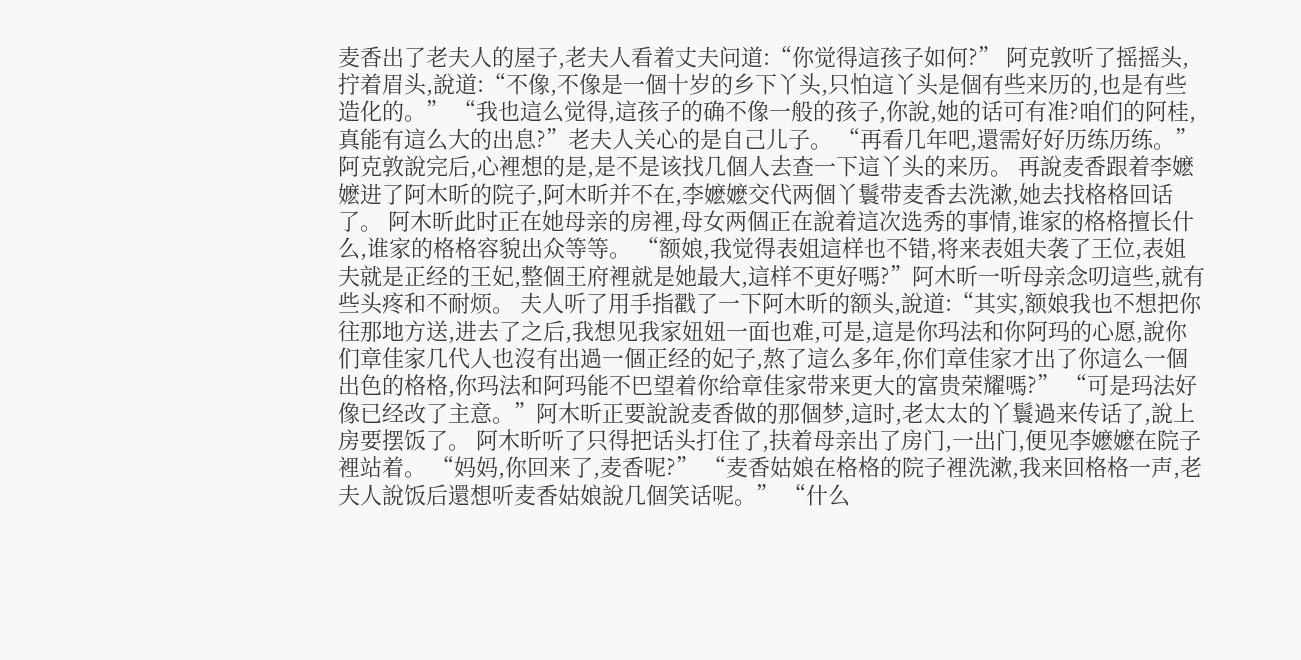麦香出了老夫人的屋子,老夫人看着丈夫问道:“你觉得這孩子如何?” 阿克敦听了摇摇头,拧着眉头,說道:“不像,不像是一個十岁的乡下丫头,只怕這丫头是個有些来历的,也是有些造化的。” “我也這么觉得,這孩子的确不像一般的孩子,你說,她的话可有准?咱们的阿桂,真能有這么大的出息?”老夫人关心的是自己儿子。 “再看几年吧,還需好好历练历练。”阿克敦說完后,心裡想的是,是不是该找几個人去查一下這丫头的来历。 再說麦香跟着李嬷嬷进了阿木昕的院子,阿木昕并不在,李嬷嬷交代两個丫鬟带麦香去洗漱,她去找格格回话了。 阿木昕此时正在她母亲的房裡,母女两個正在說着這次选秀的事情,谁家的格格擅长什么,谁家的格格容貌出众等等。 “额娘,我觉得表姐這样也不错,将来表姐夫袭了王位,表姐夫就是正经的王妃,整個王府裡就是她最大,這样不更好嗎?”阿木昕一听母亲念叨這些,就有些头疼和不耐烦。 夫人听了用手指戳了一下阿木昕的额头,說道:“其实,额娘我也不想把你往那地方送,进去了之后,我想见我家妞妞一面也难,可是,這是你玛法和你阿玛的心愿,說你们章佳家几代人也沒有出過一個正经的妃子,熬了這么多年,你们章佳家才出了你這么一個出色的格格,你玛法和阿玛能不巴望着你给章佳家带来更大的富贵荣耀嗎?” “可是玛法好像已经改了主意。”阿木昕正要說說麦香做的那個梦,這时,老太太的丫鬟過来传话了,說上房要摆饭了。 阿木昕听了只得把话头打住了,扶着母亲出了房门,一出门,便见李嬷嬷在院子裡站着。 “妈妈,你回来了,麦香呢?” “麦香姑娘在格格的院子裡洗漱,我来回格格一声,老夫人說饭后還想听麦香姑娘說几個笑话呢。” “什么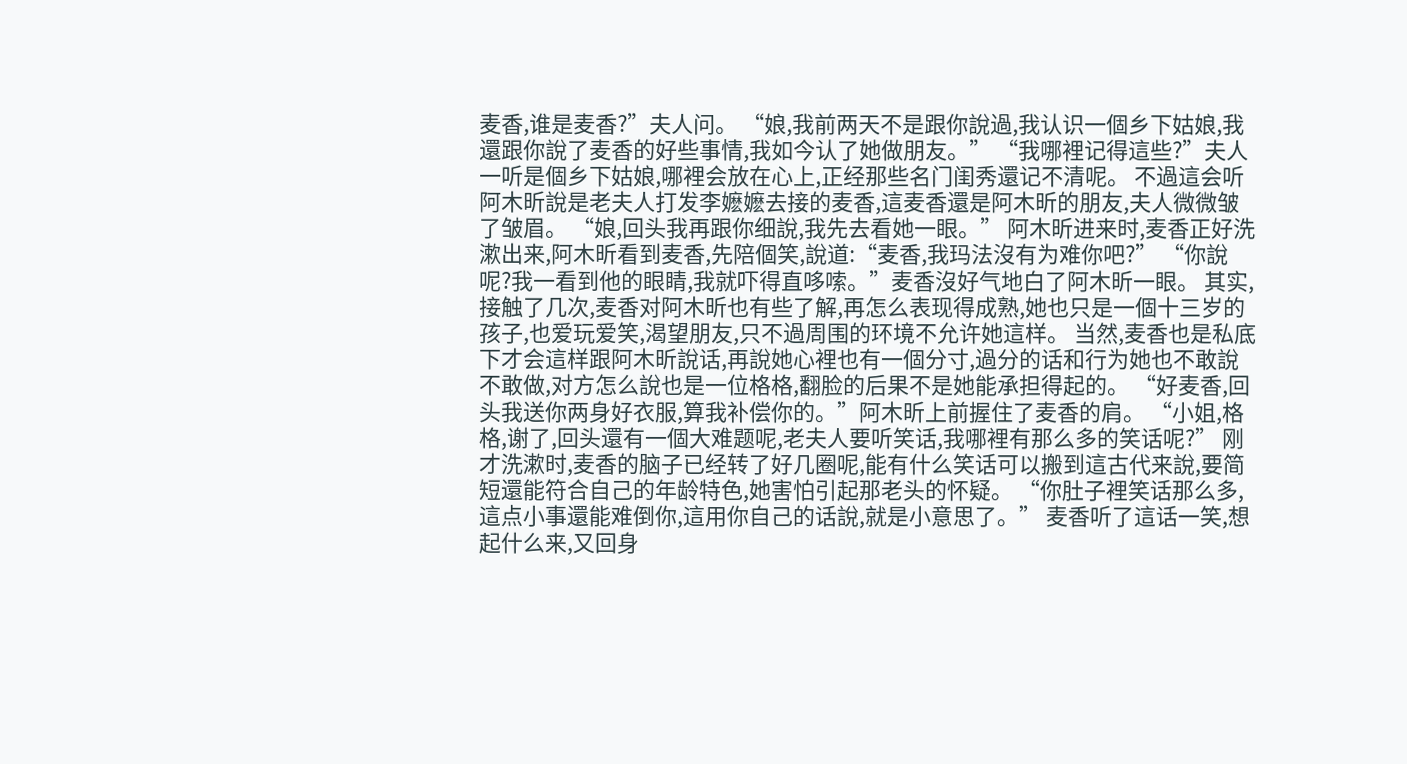麦香,谁是麦香?”夫人问。 “娘,我前两天不是跟你說過,我认识一個乡下姑娘,我還跟你說了麦香的好些事情,我如今认了她做朋友。” “我哪裡记得這些?”夫人一听是個乡下姑娘,哪裡会放在心上,正经那些名门闺秀還记不清呢。 不過這会听阿木昕說是老夫人打发李嬷嬷去接的麦香,這麦香還是阿木昕的朋友,夫人微微皱了皱眉。 “娘,回头我再跟你细說,我先去看她一眼。” 阿木昕进来时,麦香正好洗漱出来,阿木昕看到麦香,先陪個笑,說道:“麦香,我玛法沒有为难你吧?” “你說呢?我一看到他的眼睛,我就吓得直哆嗦。”麦香沒好气地白了阿木昕一眼。 其实,接触了几次,麦香对阿木昕也有些了解,再怎么表现得成熟,她也只是一個十三岁的孩子,也爱玩爱笑,渴望朋友,只不過周围的环境不允许她這样。 当然,麦香也是私底下才会這样跟阿木昕說话,再說她心裡也有一個分寸,過分的话和行为她也不敢說不敢做,对方怎么說也是一位格格,翻脸的后果不是她能承担得起的。 “好麦香,回头我送你两身好衣服,算我补偿你的。”阿木昕上前握住了麦香的肩。 “小姐,格格,谢了,回头還有一個大难题呢,老夫人要听笑话,我哪裡有那么多的笑话呢?” 刚才洗漱时,麦香的脑子已经转了好几圈呢,能有什么笑话可以搬到這古代来說,要简短還能符合自己的年龄特色,她害怕引起那老头的怀疑。 “你肚子裡笑话那么多,這点小事還能难倒你,這用你自己的话說,就是小意思了。” 麦香听了這话一笑,想起什么来,又回身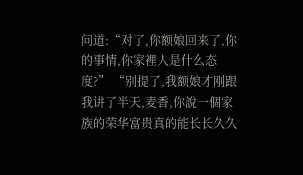问道:“对了,你额娘回来了,你的事情,你家裡人是什么态度?” “别提了,我额娘才刚跟我讲了半天,麦香,你說一個家族的荣华富贵真的能长长久久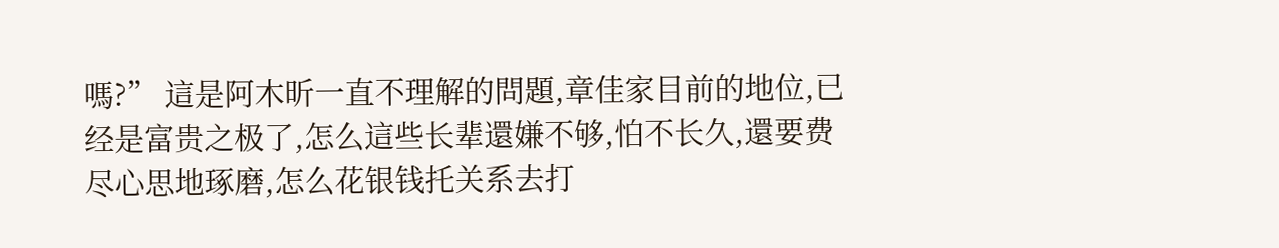嗎?” 這是阿木昕一直不理解的問題,章佳家目前的地位,已经是富贵之极了,怎么這些长辈還嫌不够,怕不长久,還要费尽心思地琢磨,怎么花银钱托关系去打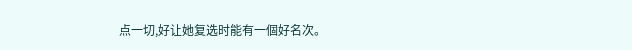点一切,好让她复选时能有一個好名次。